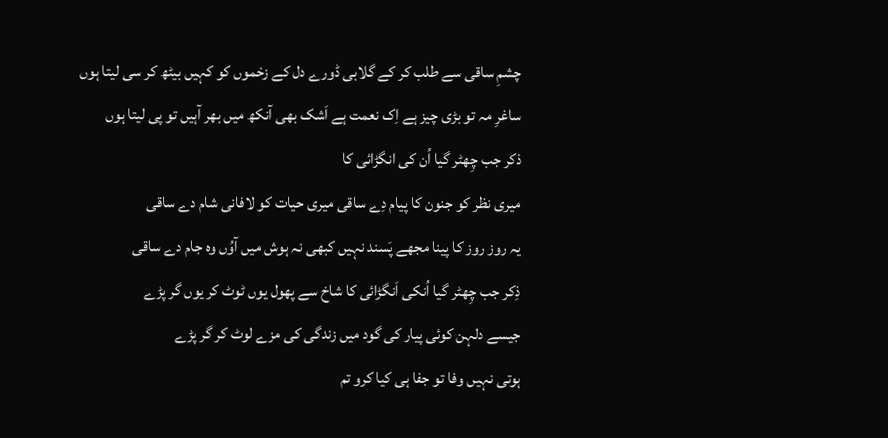چشمِ ساقی سے طلب کر کے گلابی ڈورے دل کے زخموں کو کہیں بیٹھ کر سی لیتا ہوں
ساغرِ مہ تو بڑی چیز ہے اِک نعمت ہے اَشک بھی آنکھ میں بھر آہیں تو پی لیتا ہوں
ذکر جب چِھٹر گیا اُن کی انگڑائی کا
میری نظر کو جنون کا پیام دِے ساقی میری حیات کو لافانی شام دے ساقی
یہ روز روز کا پینا مجھے پَسند نہیں کبھی نہ ہوش میں آوُں وہ جام دے ساقی
ذِکر جب چِھٹر گیا اُنکی اَنگڑائی کا شاخ سے پھول یوں ٹوٹ کر یوں گر پڑے
جیسے دلہن کوئی پیار کی گود میں زندگی کی مزے لوٹ کر گر پڑے
ہوتی نہیں وفا تو جفا ہی کیا کرو تم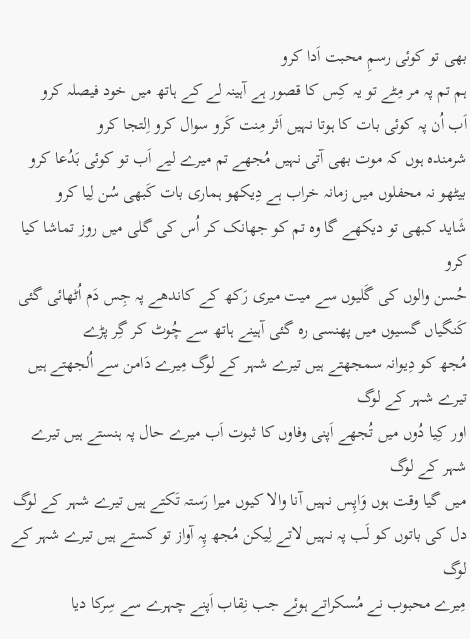بھی تو کوئی رسمِ محبت اَدا کرو
ہم تم پہ مر مِٹے تو یہ کِس کا قصور ہے آہینہ لے کے ہاتھ میں خود فیصلہ کرو
اَب اُن پہ کوئی بات کا ہوتا نہیں اَثر مِنت کَرو سوال کرو اِلتجا کرو
شرمندہ ہوں کہ موت بھی آتی نہیں مُجھے تم میرے لیے اَب تو کوئی بَدُعا کرو
بیٹھو نہ محفلوں میں زمانہ خراب ہے دِیکھو ہماری بات کَبھی سُن لِیا کرو
شَاید کبھی تو دیکھے گا وہ تم کو جھانک کر اُس کی گلی میں روز تماشا کیا کرو
حُسن والوں کی گَلیوں سے میت میری رَکھ کے کاندھے پہ جِس دَم اُٹھائی گئی
کَنگیاں گسیوں میں پھنسی رہ گئی آہینے ہاتھ سے چُوٹ کر گِر پڑے
مُجھ کو دِیوانہ سمجھتے ہیں تیرے شہر کے لوگ مِیرے دَامن سے اُلجھتے ہیں تیرے شہر کے لوگ
اور کِیا دُوں میں تُجھے اَپنی وفاوں کا ثبوت اَب میرے حال پہ ہنستے ہیں تیرے شہر کے لوگ
میں گیا وقت ہوں وَاپِس نہیں آنا والا کیوں میرا رَستہ تَکتے ہیں تیرے شہر کے لوگ
دل کی باتوں کو لَب پہ نہیں لاتے لِیکن مُجھ پِہ آواز تو کستے ہیں تیرے شہر کے لوگ
مِیرے محبوب نے مُسکراتے ہوئے جب نِقاب اَپنے چہرے سے سِرکا دیا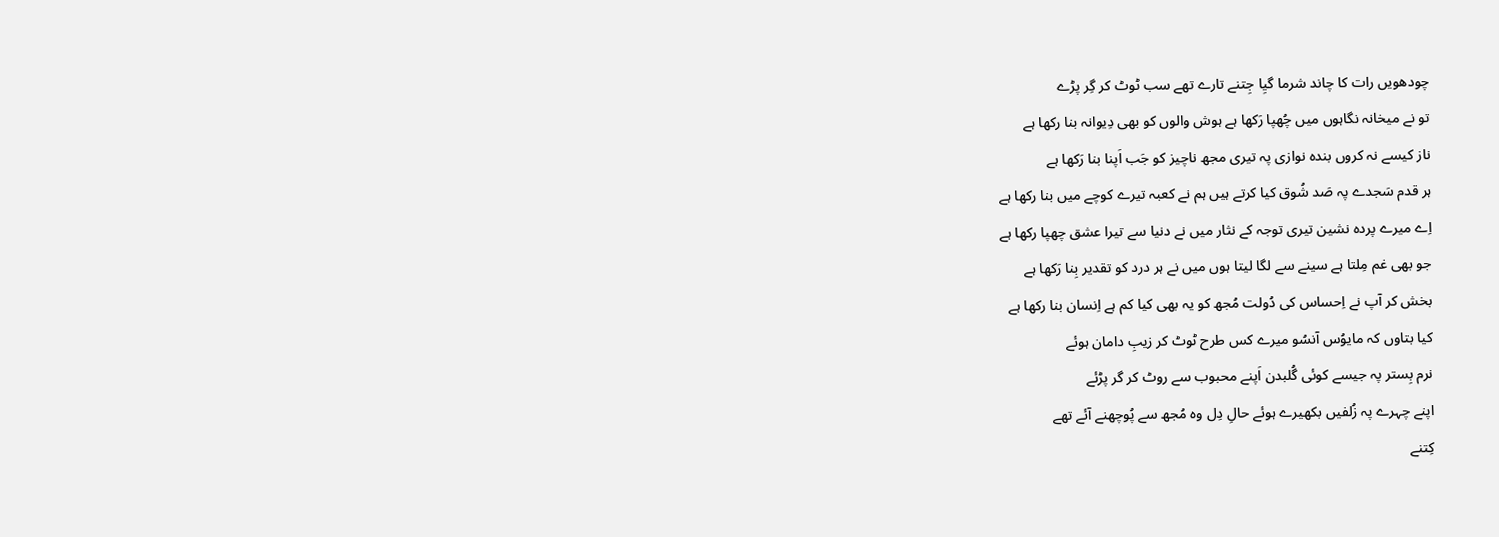چودھویں رات کا چاند شرما گیِا جِتنے تارے تھے سب ٹوٹ کر گِر پڑے
تو نے میخانہ نگاہوں میں چُھپا رَکھا ہے ہوش والوں کو بھی دِیوانہ بنا رکھا ہے
ناز کیسے نہ کروں بندہ نوازی پہ تیری مجھ ناچیز کو جَب اَپنا بنا رَکھا ہے
ہر قدم سَجدے پہ صَد شُوق کیا کرتے ہیں ہم نے کعبہ تیرے کوچے میں بنا رکھا ہے
اِے میرے پردہ نشین تیری توجہ کے نثار میں نے دنیا سے تیرا عشق چھپا رکھا ہے
جو بھی غم مِلتا ہے سینے سے لگا لیتا ہوں میں نے ہر درد کو تقدیر بِنا رَکھا ہے
بخش کر آپ نے اِحساس کی دُولت مُجھ کو یہ بھی کیا کم ہے اِنسان بنا رکھا ہے
کیا بتاوں کہ مایوُس آنسُو میرے کس طرح ٹوٹ کر زیبِ دامان ہوئے
نرم بِستر پہ جیسے کوئی گُلبدن اَپنے محبوب سے روٹ کر گر پڑئے
اپنے چہرے پہ زُلفیں بکھیرے ہوئے حالِ دِل وہ مُجھ سے پُوچھنے آئے تھے
کِتنے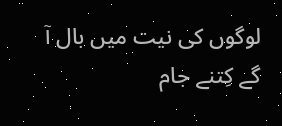لوگوں کی نیت میں بال آ گے کِتنے جام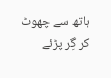ہاتھ سے چھوٹ کر گِر پڑئے